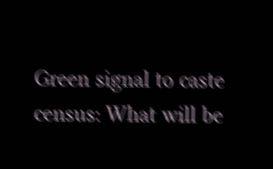Green signal to caste census: What will be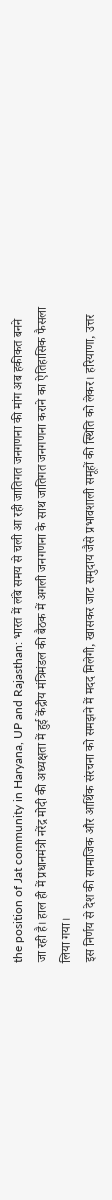the position of Jat community in Haryana, UP and Rajasthan: भारत में लंबे समय से चली आ रही जातिगत जनगणना की मांग अब हकीकत बनने जा रही है। हाल ही में प्रधानमंत्री नरेंद्र मोदी की अध्यक्षता में हुई केंद्रीय मंत्रिमंडल की बैठक में अगली जनगणना के साथ जातिगत जनगणना कराने का ऐतिहासिक फैसला लिया गया।
इस निर्णय से देश की सामाजिक और आर्थिक संरचना को समझने में मदद मिलेगी, खासकर जाट समुदाय जैसे प्रभावशाली समूहों की स्थिति को लेकर। हरियाणा, उत्तर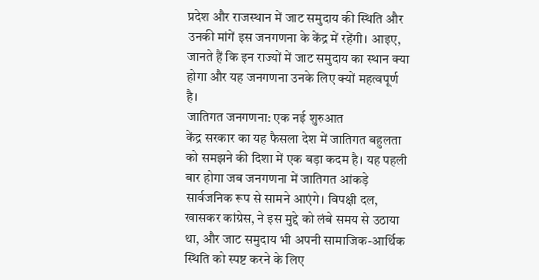प्रदेश और राजस्थान में जाट समुदाय की स्थिति और उनकी मांगें इस जनगणना के केंद्र में रहेंगी। आइए, जानते हैं कि इन राज्यों में जाट समुदाय का स्थान क्या होगा और यह जनगणना उनके लिए क्यों महत्वपूर्ण है।
जातिगत जनगणना: एक नई शुरुआत
केंद्र सरकार का यह फैसला देश में जातिगत बहुलता को समझने की दिशा में एक बड़ा कदम है। यह पहली बार होगा जब जनगणना में जातिगत आंकड़े सार्वजनिक रूप से सामने आएंगे। विपक्षी दल, खासकर कांग्रेस, ने इस मुद्दे को लंबे समय से उठाया था, और जाट समुदाय भी अपनी सामाजिक-आर्थिक स्थिति को स्पष्ट करने के लिए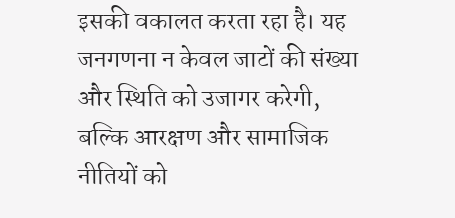इसकी वकालत करता रहा है। यह जनगणना न केवल जाटों की संख्या और स्थिति को उजागर करेगी, बल्कि आरक्षण और सामाजिक नीतियों को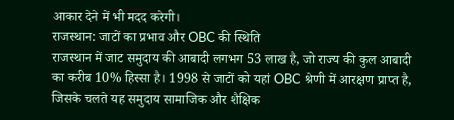आकार देने में भी मदद करेगी।
राजस्थान: जाटों का प्रभाव और OBC की स्थिति
राजस्थान में जाट समुदाय की आबादी लगभग 53 लाख है, जो राज्य की कुल आबादी का करीब 10% हिस्सा है। 1998 से जाटों को यहां OBC श्रेणी में आरक्षण प्राप्त है, जिसके चलते यह समुदाय सामाजिक और शैक्षिक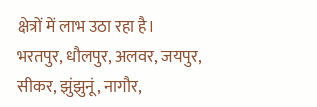क्षेत्रों में लाभ उठा रहा है। भरतपुर, धौलपुर, अलवर, जयपुर, सीकर, झुंझुनूं, नागौर,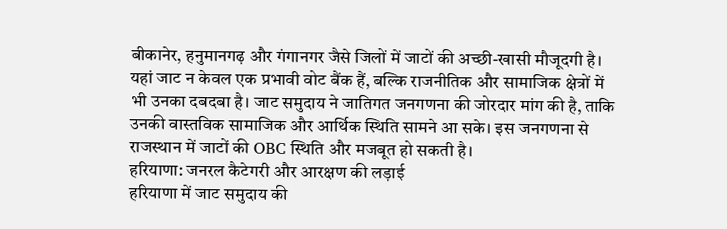बीकानेर, हनुमानगढ़ और गंगानगर जैसे जिलों में जाटों की अच्छी-खासी मौजूदगी है।
यहां जाट न केवल एक प्रभावी वोट बैंक हैं, बल्कि राजनीतिक और सामाजिक क्षेत्रों में भी उनका दबदबा है। जाट समुदाय ने जातिगत जनगणना की जोरदार मांग की है, ताकि उनकी वास्तविक सामाजिक और आर्थिक स्थिति सामने आ सके। इस जनगणना से राजस्थान में जाटों की OBC स्थिति और मजबूत हो सकती है।
हरियाणा: जनरल कैटेगरी और आरक्षण की लड़ाई
हरियाणा में जाट समुदाय की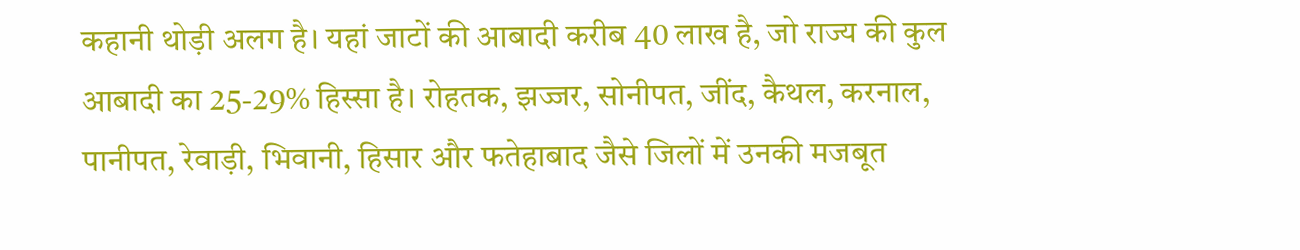कहानी थोड़ी अलग है। यहां जाटों की आबादी करीब 40 लाख है, जो राज्य की कुल आबादी का 25-29% हिस्सा है। रोहतक, झज्जर, सोनीपत, जींद, कैथल, करनाल, पानीपत, रेवाड़ी, भिवानी, हिसार और फतेहाबाद जैसे जिलों में उनकी मजबूत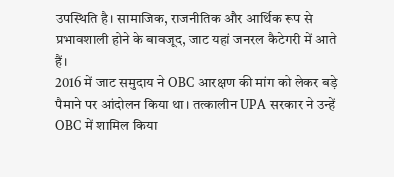उपस्थिति है। सामाजिक, राजनीतिक और आर्थिक रूप से प्रभावशाली होने के बावजूद, जाट यहां जनरल कैटेगरी में आते हैं।
2016 में जाट समुदाय ने OBC आरक्षण की मांग को लेकर बड़े पैमाने पर आंदोलन किया था। तत्कालीन UPA सरकार ने उन्हें OBC में शामिल किया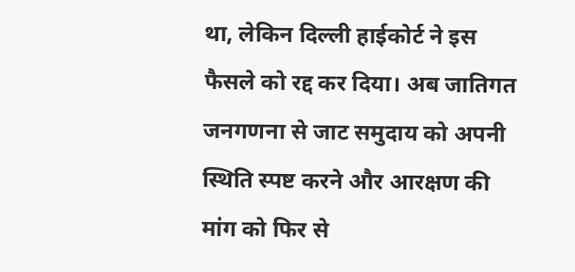था, लेकिन दिल्ली हाईकोर्ट ने इस फैसले को रद्द कर दिया। अब जातिगत जनगणना से जाट समुदाय को अपनी स्थिति स्पष्ट करने और आरक्षण की मांग को फिर से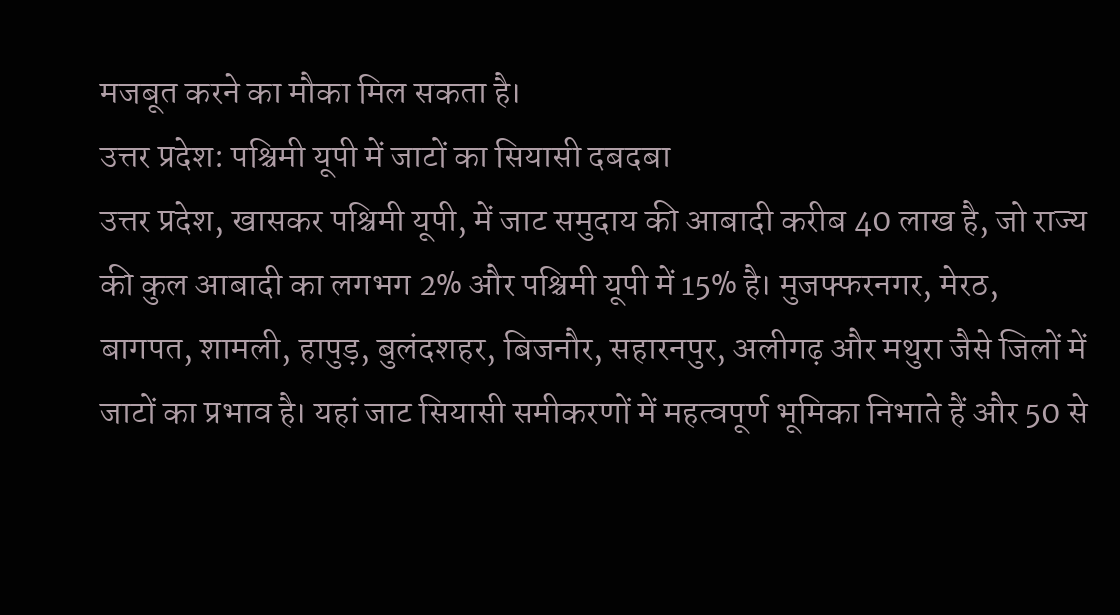मजबूत करने का मौका मिल सकता है।
उत्तर प्रदेश: पश्चिमी यूपी में जाटों का सियासी दबदबा
उत्तर प्रदेश, खासकर पश्चिमी यूपी, में जाट समुदाय की आबादी करीब 40 लाख है, जो राज्य की कुल आबादी का लगभग 2% और पश्चिमी यूपी में 15% है। मुजफ्फरनगर, मेरठ, बागपत, शामली, हापुड़, बुलंदशहर, बिजनौर, सहारनपुर, अलीगढ़ और मथुरा जैसे जिलों में जाटों का प्रभाव है। यहां जाट सियासी समीकरणों में महत्वपूर्ण भूमिका निभाते हैं और 50 से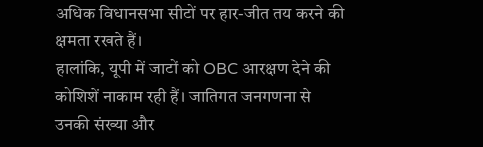अधिक विधानसभा सीटों पर हार-जीत तय करने की क्षमता रखते हैं।
हालांकि, यूपी में जाटों को OBC आरक्षण देने की कोशिशें नाकाम रही हैं। जातिगत जनगणना से उनकी संख्या और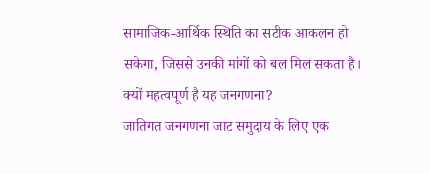सामाजिक-आर्थिक स्थिति का सटीक आकलन हो सकेगा, जिससे उनकी मांगों को बल मिल सकता है।
क्यों महत्वपूर्ण है यह जनगणना?
जातिगत जनगणना जाट समुदाय के लिए एक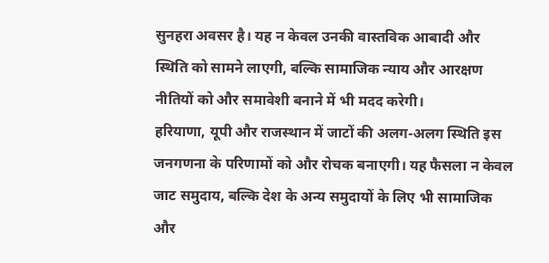सुनहरा अवसर है। यह न केवल उनकी वास्तविक आबादी और स्थिति को सामने लाएगी, बल्कि सामाजिक न्याय और आरक्षण नीतियों को और समावेशी बनाने में भी मदद करेगी।
हरियाणा, यूपी और राजस्थान में जाटों की अलग-अलग स्थिति इस जनगणना के परिणामों को और रोचक बनाएगी। यह फैसला न केवल जाट समुदाय, बल्कि देश के अन्य समुदायों के लिए भी सामाजिक और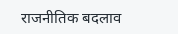राजनीतिक बदलाव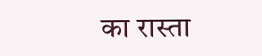का रास्ता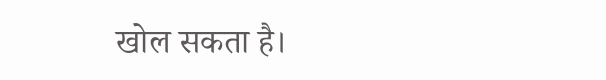खोल सकता है।